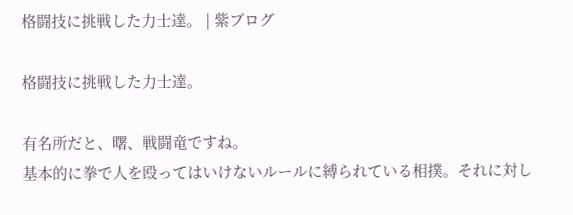格闘技に挑戦した力士達。 | 紫ブログ

格闘技に挑戦した力士達。

有名所だと、曙、戦闘竜ですね。
基本的に拳で人を殴ってはいけないルールに縛られている相撲。それに対し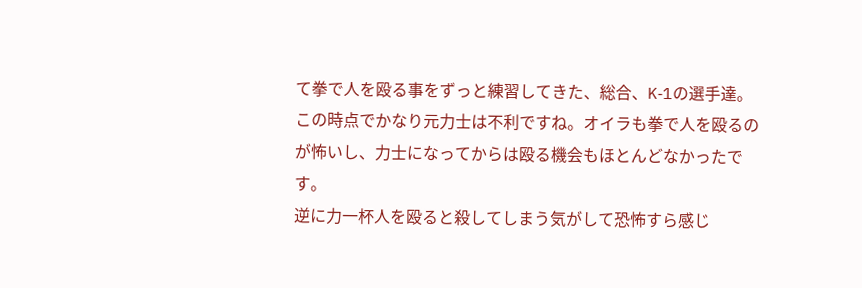て拳で人を殴る事をずっと練習してきた、総合、K‐1の選手達。この時点でかなり元力士は不利ですね。オイラも拳で人を殴るのが怖いし、力士になってからは殴る機会もほとんどなかったです。
逆に力一杯人を殴ると殺してしまう気がして恐怖すら感じ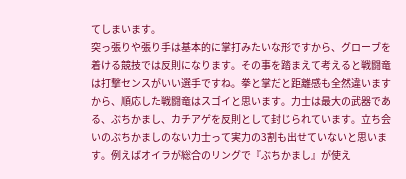てしまいます。
突っ張りや張り手は基本的に掌打みたいな形ですから、グローブを着ける競技では反則になります。その事を踏まえて考えると戦闘竜は打撃センスがいい選手ですね。拳と掌だと距離感も全然違いますから、順応した戦闘竜はスゴイと思います。力士は最大の武器である、ぶちかまし、カチアゲを反則として封じられています。立ち会いのぶちかましのない力士って実力の3割も出せていないと思います。例えばオイラが総合のリングで『ぶちかまし』が使え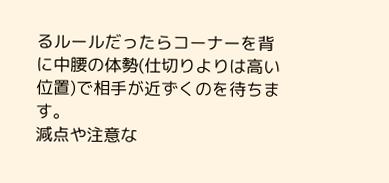るルールだったらコーナーを背に中腰の体勢(仕切りよりは高い位置)で相手が近ずくのを待ちます。
減点や注意な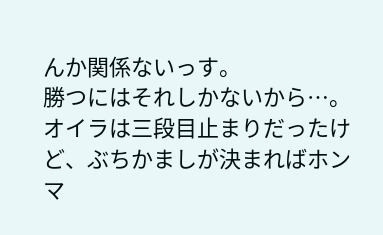んか関係ないっす。
勝つにはそれしかないから…。
オイラは三段目止まりだったけど、ぶちかましが決まればホンマ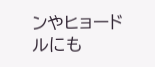ンやヒョードルにも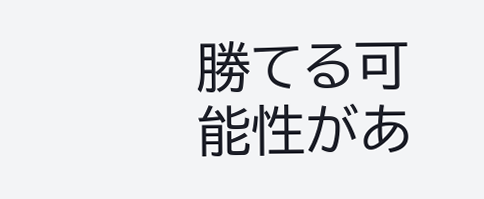勝てる可能性があ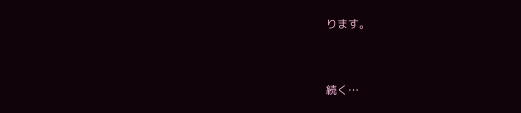ります。


続く…